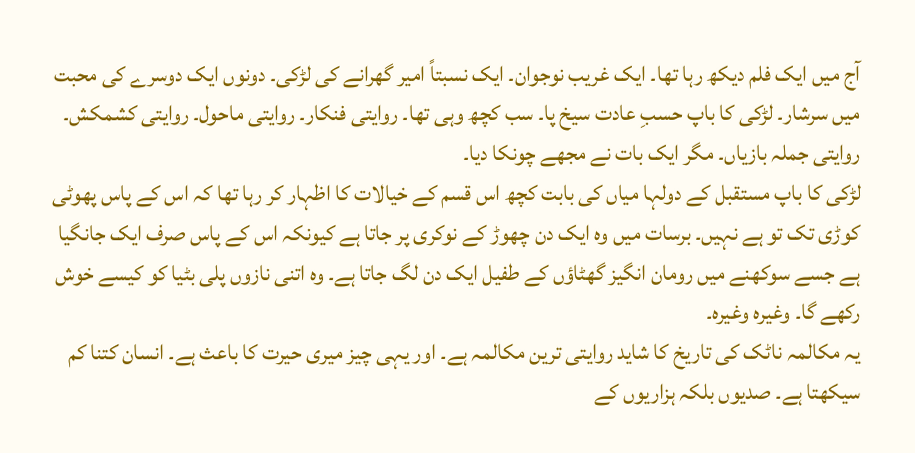آج میں ایک فلم دیکھ رہا تھا۔ ایک غریب نوجوان۔ ایک نسبتاً امیر گھرانے کی لڑکی۔ دونوں ایک دوسرے کی محبت میں سرشار۔ لڑکی کا باپ حسبِ عادت سیخ پا۔ سب کچھ وہی تھا۔ روایتی فنکار۔ روایتی ماحول۔ روایتی کشمکش۔ روایتی جملہ بازیاں۔ مگر ایک بات نے مجھے چونکا دیا۔
لڑکی کا باپ مستقبل کے دولہا میاں کی بابت کچھ اس قسم کے خیالات کا اظہار کر رہا تھا کہ اس کے پاس پھوٹی کوڑی تک تو ہے نہیں۔ برسات میں وہ ایک دن چھوڑ کے نوکری پر جاتا ہے کیونکہ اس کے پاس صرف ایک جانگیا ہے جسے سوکھنے میں رومان انگیز گھٹاؤں کے طفیل ایک دن لگ جاتا ہے۔ وہ اتنی نازوں پلی بٹیا کو کیسے خوش رکھے گا۔ وغیرہ وغیرہ۔
یہ مکالمہ ناٹک کی تاریخ کا شاید روایتی ترین مکالمہ ہے۔ اور یہی چیز میری حیرت کا باعث ہے۔ انسان کتنا کم سیکھتا ہے۔ صدیوں بلکہ ہزاریوں کے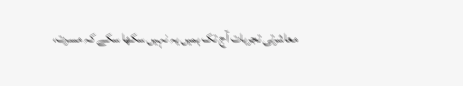معاشرتی تجربات آج تک ہمیں یہ نہیں سکھا سکے کہ مسرت،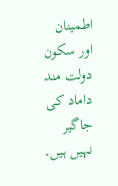اطمینان اور سکون دولت مند داماد کی جاگیر نہیں ہیں۔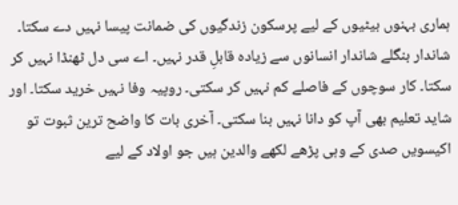ہماری بہنوں بیٹیوں کے لیے پرسکون زندگیوں کی ضمانت پیسا نہیں دے سکتا۔ شاندار بنگلے شاندار انسانوں سے زیادہ قابلِ قدر نہیں۔ اے سی دل ٹھنڈا نہیں کر سکتا۔ کار سوچوں کے فاصلے کم نہیں کر سکتی۔ روپیہ وفا نہیں خرید سکتا۔ اور شاید تعلیم بھی آپ کو دانا نہیں بنا سکتی۔ آخری بات کا واضح ترین ثبوت تو اکیسویں صدی کے وہی پڑھے لکھے والدین ہیں جو اولاد کے لیے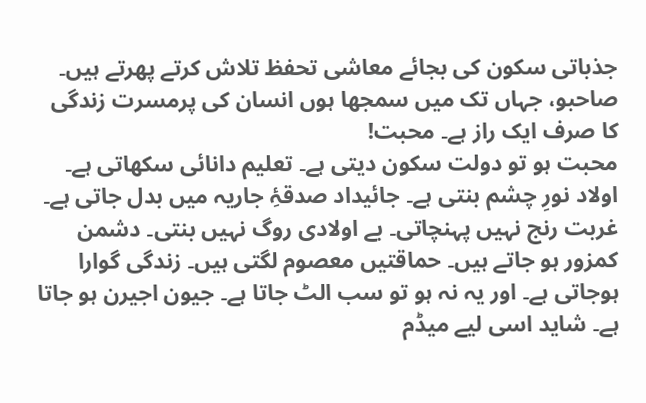جذباتی سکون کی بجائے معاشی تحفظ تلاش کرتے پھرتے ہیں۔
صاحبو، جہاں تک میں سمجھا ہوں انسان کی پرمسرت زندگی کا صرف ایک راز ہے۔ محبت!
محبت ہو تو دولت سکون دیتی ہے۔ تعلیم دانائی سکھاتی ہے۔ اولاد نورِ چشم بنتی ہے۔ جائیداد صدقۂِ جاریہ میں بدل جاتی ہے۔ غربت رنج نہیں پہنچاتی۔ بے اولادی روگ نہیں بنتی۔ دشمن کمزور ہو جاتے ہیں۔ حماقتیں معصوم لگتی ہیں۔ زندگی گوارا ہوجاتی ہے۔ اور یہ نہ ہو تو سب الٹ جاتا ہے۔ جیون اجیرن ہو جاتا ہے۔ شاید اسی لیے میڈم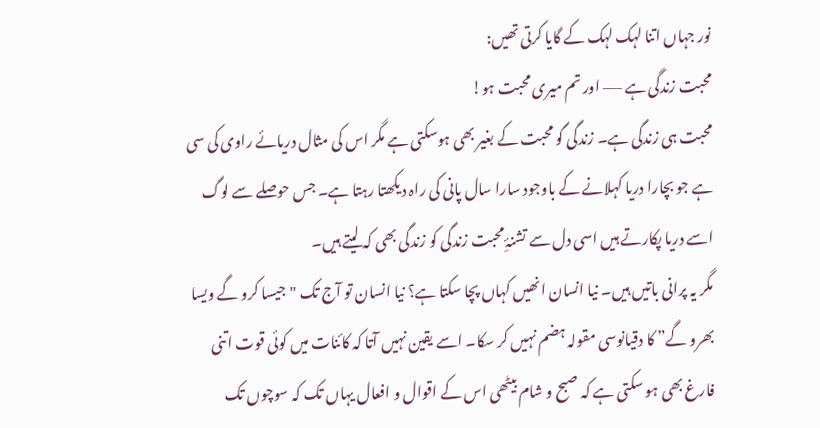نور جہاں اتنا لہک لہک کے گایا کرتی تھیں:
محبت زندگی ہے —– اور تم میری محبت ہو!
محبت ہی زندگی ہے۔ زندگی گو محبت کے بغیر بھی ہوسکتی ہے مگر اس کی مثال دریائے راوی کی سی ہے جو بچارا دریا کہلانے کے باوجود سارا سال پانی کی راہ دیکھتا رہتا ہے۔ جس حوصلے سے لوگ اسے دریا پکارتے ہیں اسی دل سے تشنۂِ محبت زندگی کو زندگی بھی کہ لیتے ہیں۔
مگر یہ پرانی باتیں ہیں۔ نیا انسان انھیں کہاں پچا سکتا ہے؟ نیا انسان تو آج تک "جیسا کرو گے ویسا بھرو گے” کا دقیانوسی مقولہ ہضم نہیں کر سکا۔ اسے یقین نہیں آتا کہ کائنات میں کوئی قوت اتنی فارغ بھی ہو سکتی ہے کہ صبح و شام بیٹھی اس کے اقوال و افعال یہاں تک کہ سوچوں تک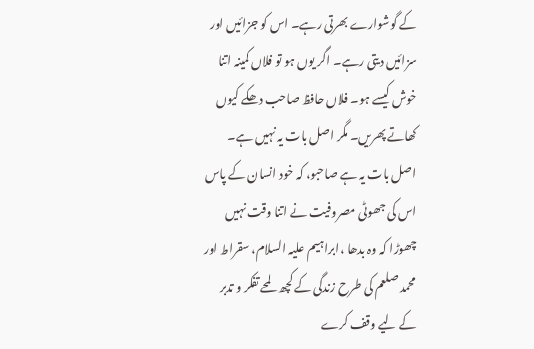کے گوشوارے بھرتی رہے۔ اس کو جزائیں اور سزائیں دیتی رہے۔ اگر یوں ہو تو فلاں کمینہ اتنا خوش کیسے ہو۔ فلاں حافظ صاحب دھکے کیوں کھاتے پھریں۔ مگر اصل بات یہ نہیں ہے۔ اصل بات یہ ہے صاحبو، کہ خود انسان کے پاس اس کی جھوٹی مصروفیت نے اتنا وقت نہیں چھوڑا کہ وہ بدھا ،ابراہیم علیہ السلام، سقراط اور محمد صلعم کی طرح زندگی کے کچھ لمحے تفکر و تدبر کے لیے وقف کرے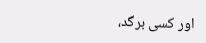اور کسی برگد،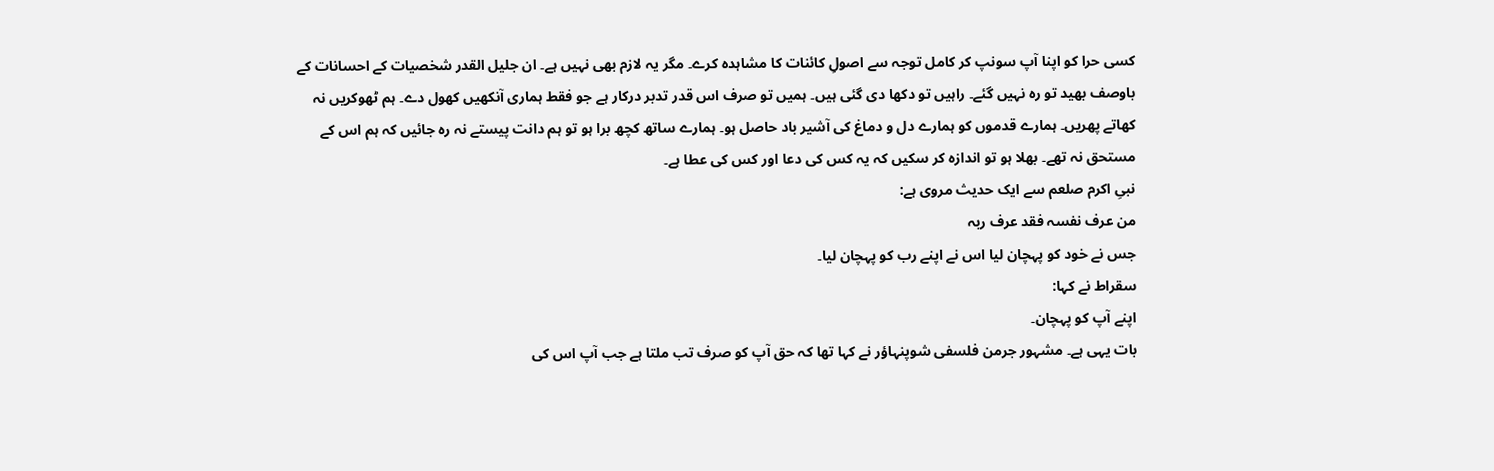کسی حرا کو اپنا آپ سونپ کر کامل توجہ سے اصولِ کائنات کا مشاہدہ کرے۔ مگر یہ لازم بھی نہیں ہے۔ ان جلیل القدر شخصیات کے احسانات کے باوصف بھید تو رہ نہیں گئے۔ راہیں تو دکھا دی گئی ہیں۔ ہمیں تو صرف اس قدر تدبر درکار ہے جو فقط ہماری آنکھیں کھول دے۔ ہم ٹھوکریں نہ کھاتے پھریں۔ ہمارے قدموں کو ہمارے دل و دماغ کی آشیر باد حاصل ہو۔ ہمارے ساتھ کچھ برا ہو تو ہم دانت پیستے نہ رہ جائیں کہ ہم اس کے مستحق نہ تھے۔ بھلا ہو تو اندازہ کر سکیں کہ یہ کس کی دعا اور کس کی عطا ہے۔
نبیِ اکرم صلعم سے ایک حدیث مروی ہے:
من عرف نفسہ فقد عرف ربہ
جس نے خود کو پہچان لیا اس نے اپنے رب کو پہچان لیا۔
سقراط نے کہا:
اپنے آپ کو پہچان۔
بات یہی ہے۔ مشہور جرمن فلسفی شوپنہاؤر نے کہا تھا کہ حق آپ کو صرف تب ملتا ہے جب آپ اس کی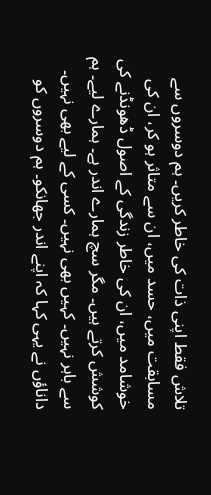تلاش فقط اپنی ذات کی خاطر کریں۔ ہم دوسروں سے مسابقت میں، حسد میں، ان سے متاثر ہو کر، ان کی خوشامد میں، ان کی خاطر زندگی کے اصول ڈھونڈنے کی کوشش کرتے ہیں۔ مگر سچ ہمارے اندر ہے۔ ہمارے لیے۔ ہم سے باہر نہیں۔ کہیں بھی نہیں۔ کسی کے لیے بھی نہیں۔ داناؤں نے یہی کہا کہ اپنے اندر جھانکو۔ ہم دوسروں کو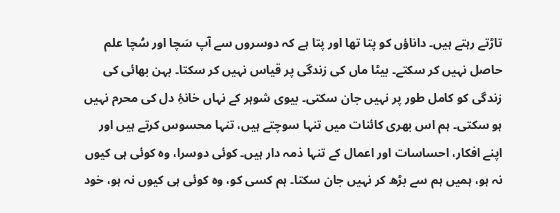تاڑتے رہتے ہیں۔ داناؤں کو پتا تھا اور پتا ہے کہ دوسروں سے آپ سَچا اور سُچا علم حاصل نہیں کر سکتے۔ بیٹا ماں کی زندگی پر قیاس نہیں کر سکتا۔ بہن بھائی کی زندگی کو کامل طور پر نہیں جان سکتی۔ بیوی شوہر کے نہاں خانۂِ دل کی محرم نہیں ہو سکتی۔ ہم اس بھری کائنات میں تنہا سوچتے ہیں، تنہا محسوس کرتے ہیں اور اپنے افکار، احساسات اور اعمال کے تنہا ذمہ دار ہیں۔ کوئی دوسرا، وہ کوئی ہی کیوں نہ ہو، ہمیں ہم سے بڑھ کر نہیں جان سکتا۔ ہم کسی کو، وہ کوئی ہی کیوں نہ ہو، خود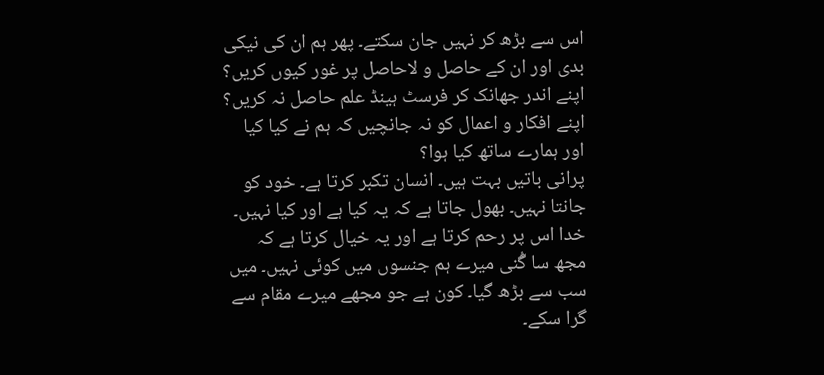اس سے بڑھ کر نہیں جان سکتے۔ پھر ہم ان کی نیکی بدی اور ان کے حاصل و لاحاصل پر غور کیوں کریں؟ اپنے اندر جھانک کر فرسٹ ہینڈ علم حاصل نہ کریں؟ اپنے افکار و اعمال کو نہ جانچیں کہ ہم نے کیا کیا اور ہمارے ساتھ کیا ہوا؟
پرانی باتیں بہت ہیں۔ انسان تکبر کرتا ہے۔ خود کو جانتا نہیں۔ بھول جاتا ہے کہ یہ کیا ہے اور کیا نہیں۔ خدا اس پر رحم کرتا ہے اور یہ خیال کرتا ہے کہ مجھ سا گُنی میرے ہم جنسوں میں کوئی نہیں۔ میں سب سے بڑھ گیا۔ کون ہے جو مجھے میرے مقام سے گرا سکے۔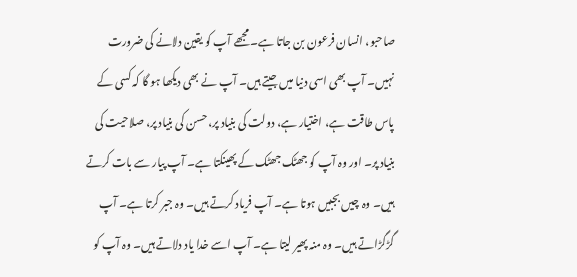صاحبو، انسان فرعون بن جاتا ہے۔ مجھے آپ کو یقین دلانے کی ضرورت نہیں۔ آپ بھی اسی دنیا میں جیتے ہیں۔ آپ نے بھی دیکھا ہو گا کہ کسی کے پاس طاقت ہے، اختیار ہے، دولت کی بنیاد پر، حسن کی بنیاد پر، صلاحیت کی بنیاد پر۔ اور وہ آپ کو جھٹک جھٹک کے پھینکتا ہے۔ آپ پیار سے بات کرتے ہیں۔ وہ چیں بجبیں ہوتا ہے۔ آپ فریاد کرتے ہیں۔ وہ جبر کرتا ہے۔ آپ گڑگڑاتے ہیں۔ وہ منہ پھیر لیتا ہے۔ آپ اسے خدا یاد دلاتے ہیں۔ وہ آپ کو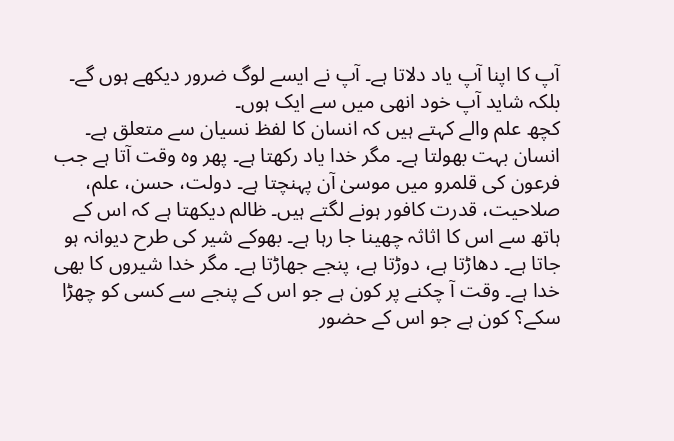آپ کا اپنا آپ یاد دلاتا ہے۔ آپ نے ایسے لوگ ضرور دیکھے ہوں گے۔ بلکہ شاید آپ خود انھی میں سے ایک ہوں۔
کچھ علم والے کہتے ہیں کہ انسان کا لفظ نسیان سے متعلق ہے۔ انسان بہت بھولتا ہے۔ مگر خدا یاد رکھتا ہے۔ پھر وہ وقت آتا ہے جب فرعون کی قلمرو میں موسیٰ آن پہنچتا ہے۔ دولت، حسن، علم، صلاحیت، قدرت کافور ہونے لگتے ہیں۔ ظالم دیکھتا ہے کہ اس کے ہاتھ سے اس کا اثاثہ چھینا جا رہا ہے۔ بھوکے شیر کی طرح دیوانہ ہو جاتا ہے۔ دھاڑتا ہے، دوڑتا ہے، پنجے جھاڑتا ہے۔ مگر خدا شیروں کا بھی خدا ہے۔ وقت آ چکنے پر کون ہے جو اس کے پنجے سے کسی کو چھڑا سکے؟ کون ہے جو اس کے حضور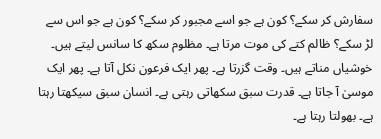سفارش کر سکے؟ کون ہے جو اسے مجبور کر سکے؟ کون ہے جو اس سے لڑ سکے؟ ظالم کتے کی موت مرتا ہے۔ مظلوم سکھ کا سانس لیتے ہیں۔ خوشیاں مناتے ہیں۔ وقت گزرتا ہے۔ پھر ایک فرعون نکل آتا ہے۔ پھر ایک موسیٰ آ جاتا ہے۔ قدرت سبق سکھاتی رہتی ہے۔ انسان سبق سیکھتا رہتا ہے۔ بھولتا رہتا ہے۔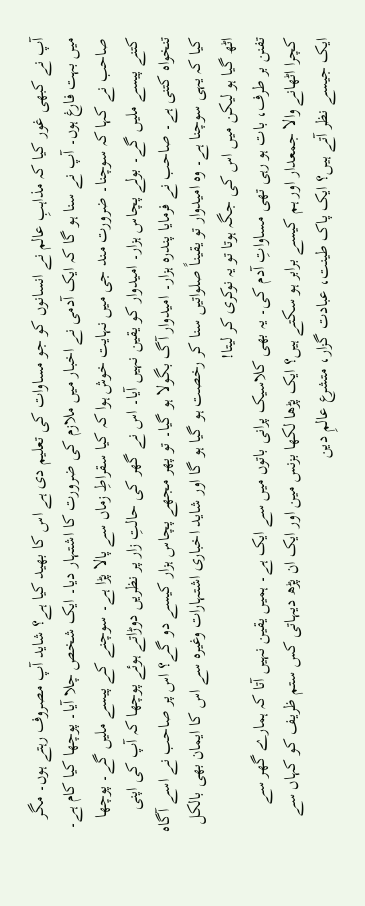آپ نے کبھی غور کیا کہ مذاہبِ عالم نے انسانوں کو جو مساوات کی تعلیم دی ہے اس کا بھید کیا ہے؟ شاید آپ مصروف رہتے ہوں۔ مگر میں بہت فارغ ہوں۔ آپ نے سنا ہو گا کہ ایک آدمی نے اخبار میں ملازم کی ضرورت کا اشتہار دیا۔ ایک شخص چلا آیا۔ پوچھا کیا کام ہے۔ صاحب نے کہا کہ سوچنا۔ ضرورت مند جی میں نہایت خوش ہوا کہ کیا سقراطِ زماں سے پالا پڑا ہے۔ سوچنے کے پیسے ملیں گے۔ پوچھا کتنے پیسے ملیں گے۔ بولے پچاس ہزار۔ امیدوار کو یقین نہیں آیا۔ اس نے گھر کی حالتِ زار پر نظریں دوڑاتے ہوئے پوچھا کہ آپ کی اپنی تنخواہ کتنی ہے۔ صاحب نے فرمایا پندرہ ہزار۔ امیدوار آگ بگولا ہو گیا۔ تو پھر مجھے پچاس ہزار کیسے دو گے؟ اس پر صاحب نے اسے آگاہ کیا کہ یہی سوچنا ہے۔ وہ امیدوار تو یقیناً صلواتیں سنا کر رخصت ہو گیا ہو گا اور شاید اخباری اشتہارات وغیرہ سے اس کا ایمان بھی بالکل اٹھ گیا ہو لیکن میں اس کی جگہ ہوتا تو یہ نوکری کر لیتا!
تفنن بر طرف، بات ہو رہی تھی مساواتِ آدم کی۔ یہ بھی کلاسیک پرانی باتوں میں سے ایک ہے۔ ہمیں یقین نہیں آتا کہ ہمارے گھر سے کچرا اٹھانے والا جمعدار اور ہم کیسے برابر ہو سکتے ہیں؟ ایک پڑھا لکھا بزنس مین اور ایک ان پڑھ دیہاتی کس ستم ظریف کو کہاں سے ایک جیسے نظر آتے ہیں؟ ایک پاک طینت، عبادت گزار، متشرع عالمِ دین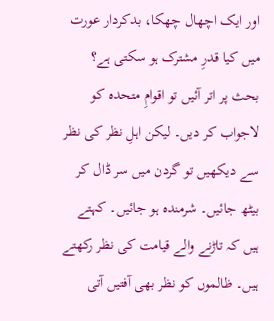اور ایک اچھال چھکا، بدکردار عورت میں کیا قدرِ مشترک ہو سکتی ہے؟ بحث پر اتر آئیں تو اقوامِ متحدہ کو لاجواب کر دیں۔ لیکن اہلِ نظر کی نظر سے دیکھیں تو گردن میں سر ڈال کر بیٹھ جائیں۔ شرمندہ ہو جائیں۔ کہتے ہیں کہ تاڑنے والے قیامت کی نظر رکھتے ہیں۔ ظالموں کو نظر بھی آفتیں آتی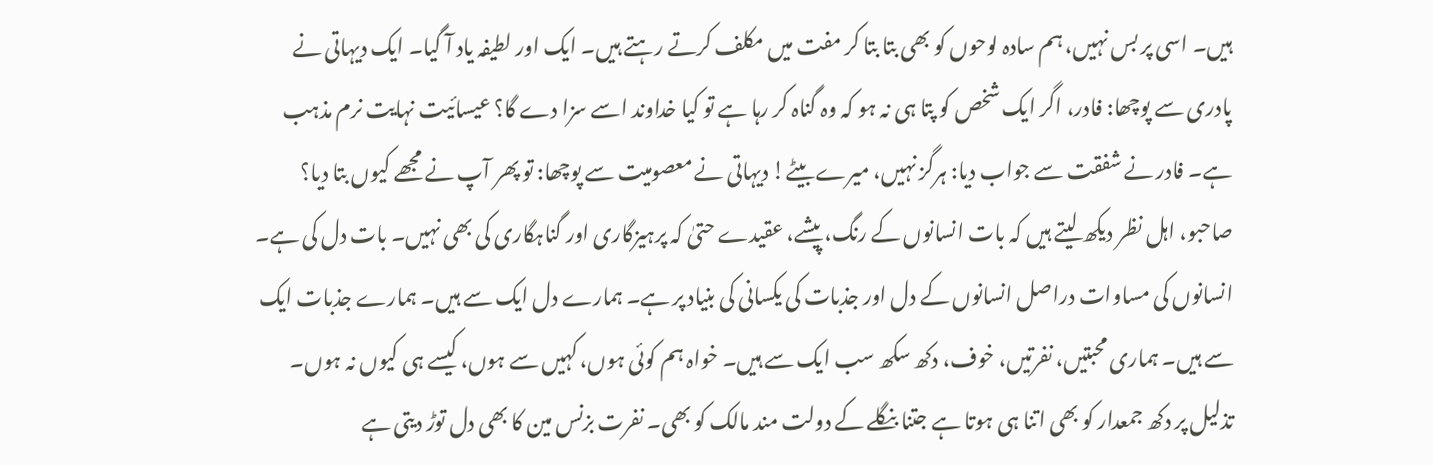ہیں۔ اسی پر بس نہیں، ہم سادہ لوحوں کو بھی بتا بتا کر مفت میں مکلف کرتے رہتے ہیں۔ ایک اور لطیفہ یاد آ گیا۔ ایک دیہاتی نے پادری سے پوچھا: فادر، اگر ایک شخص کو پتا ہی نہ ہو کہ وہ گناہ کر رہا ہے تو کیا خداوند اسے سزا دے گا؟ عیسائیت نہایت نرم مذہب ہے۔ فادر نے شفقت سے جواب دیا: ہرگز نہیں، میرے بیٹے! دیہاتی نے معصومیت سے پوچھا: تو پھر آپ نے مجھے کیوں بتا دیا؟
صاحبو، اہل نظر دیکھ لیتے ہیں کہ بات انسانوں کے رنگ، پیشے، عقیدے حتیٰ کہ پرہیزگاری اور گناہگاری کی بھی نہیں۔ بات دل کی ہے۔ انسانوں کی مساوات دراصل انسانوں کے دل اور جذبات کی یکسانی کی بنیاد پر ہے۔ ہمارے دل ایک سے ہیں۔ ہمارے جذبات ایک سے ہیں۔ ہماری محبتیں، نفرتیں، خوف، دکھ سکھ سب ایک سے ہیں۔ خواہ ہم کوئی ہوں، کہیں سے ہوں، کیسے ہی کیوں نہ ہوں۔ تذلیل پر دکھ جمعدار کو بھی اتنا ہی ہوتا ہے جتنا بنگلے کے دولت مند مالک کو بھی۔ نفرت بزنس مین کا بھی دل توڑ دیتی ہے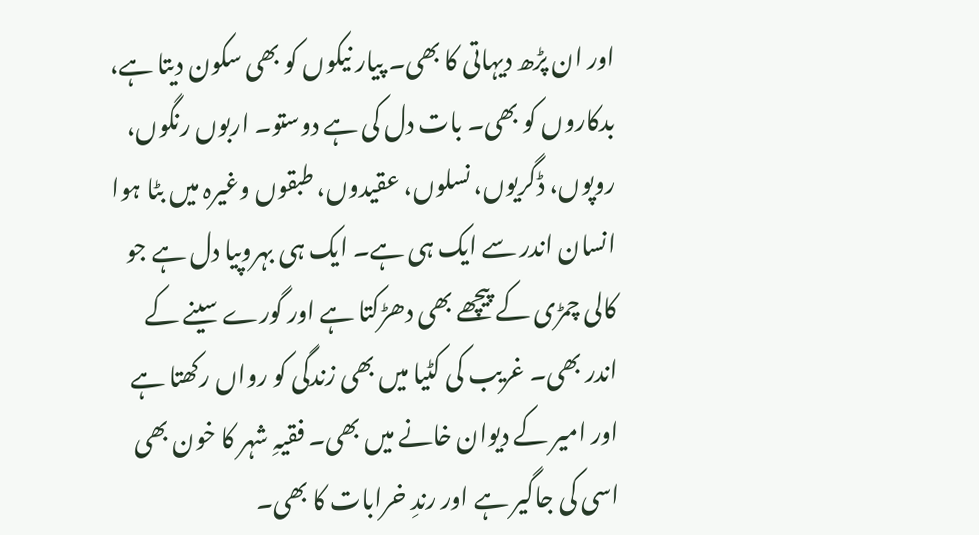اور ان پڑھ دیہاتی کا بھی۔ پیار نیکوں کو بھی سکون دیتا ہے، بدکاروں کو بھی۔ بات دل کی ہے دوستو۔ اربوں رنگوں، روپوں، ڈگریوں، نسلوں، عقیدوں، طبقوں وغیرہ میں بٹا ہوا انسان اندر سے ایک ہی ہے۔ ایک ہی بہروپیا دل ہے جو کالی چمڑی کے پیچھے بھی دھڑکتا ہے اور گورے سینے کے اندر بھی۔ غریب کی کٹیا میں بھی زندگی کو رواں رکھتا ہے اور امیر کے دیوان خانے میں بھی۔ فقیہِ شہر کا خون بھی اسی کی جاگیر ہے اور رندِ خرابات کا بھی۔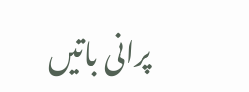پرانی باتیں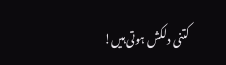کتنی دلکش ہوتی ہیں!